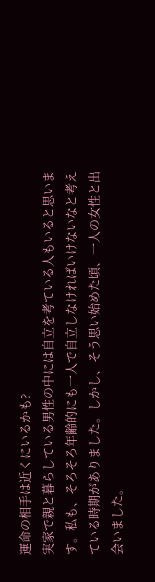運命の相手は近くにいるかも?
実家で親と暮らしている男性の中には自立を考ている人もいると思います。私も、そろそろ年齢的にも一人で自立しなければいけないなと考えている時期がありました。しかし、そう思い始めた頃、一人の女性と出会いました。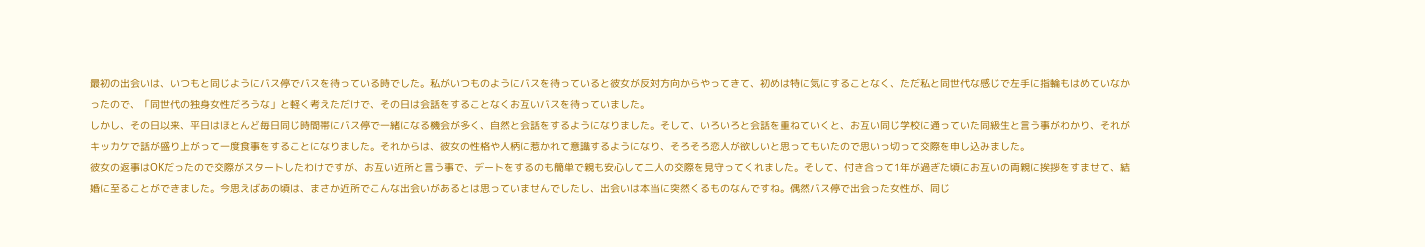最初の出会いは、いつもと同じようにバス停でバスを待っている時でした。私がいつものようにバスを待っていると彼女が反対方向からやってきて、初めは特に気にすることなく、ただ私と同世代な感じで左手に指輪もはめていなかったので、「同世代の独身女性だろうな」と軽く考えただけで、その日は会話をすることなくお互いバスを待っていました。
しかし、その日以来、平日はほとんど毎日同じ時間帯にバス停で一緒になる機会が多く、自然と会話をするようになりました。そして、いろいろと会話を重ねていくと、お互い同じ学校に通っていた同級生と言う事がわかり、それがキッカケで話が盛り上がって一度食事をすることになりました。それからは、彼女の性格や人柄に惹かれて意識するようになり、そろそろ恋人が欲しいと思ってもいたので思いっ切って交際を申し込みました。
彼女の返事はOKだったので交際がスタートしたわけですが、お互い近所と言う事で、デートをするのも簡単で親も安心して二人の交際を見守ってくれました。そして、付き合って1年が過ぎた頃にお互いの両親に挨拶をすませて、結婚に至ることができました。今思えばあの頃は、まさか近所でこんな出会いがあるとは思っていませんでしたし、出会いは本当に突然くるものなんですね。偶然バス停で出会った女性が、同じ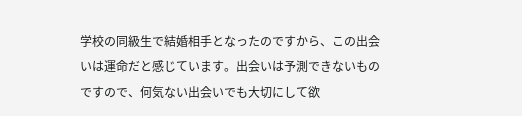学校の同級生で結婚相手となったのですから、この出会いは運命だと感じています。出会いは予測できないものですので、何気ない出会いでも大切にして欲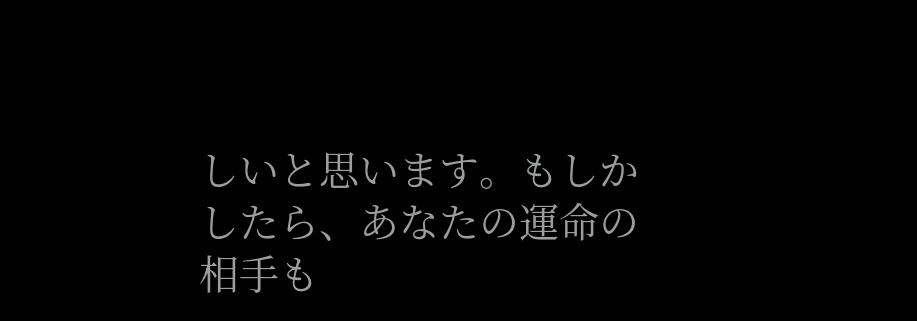しいと思います。もしかしたら、あなたの運命の相手も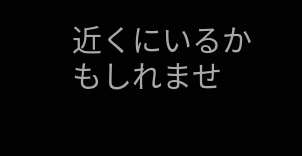近くにいるかもしれませ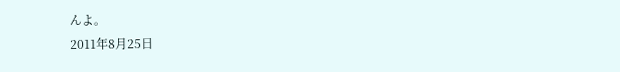んよ。
2011年8月25日